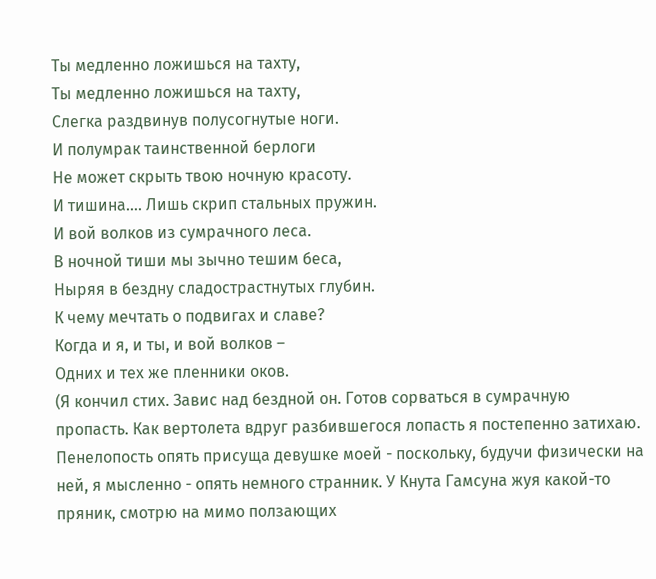Ты медленно ложишься на тахту,
Ты медленно ложишься на тахту,
Слегка раздвинув полусогнутые ноги.
И полумрак таинственной берлоги
Не может скрыть твою ночную красоту.
И тишина…. Лишь скрип стальных пружин.
И вой волков из сумрачного леса.
В ночной тиши мы зычно тешим беса,
Ныряя в бездну сладострастнутых глубин.
К чему мечтать о подвигах и славе?
Когда и я, и ты, и вой волков –
Одних и тех же пленники оков.
(Я кончил стих. Завис над бездной он. Готов сорваться в сумрачную пропасть. Как вертолета вдруг разбившегося лопасть я постепенно затихаю. Пенелопость опять присуща девушке моей - поскольку, будучи физически на ней, я мысленно - опять немного странник. У Кнута Гамсуна жуя какой-то пряник, смотрю на мимо ползающих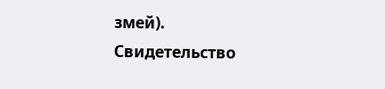змей).
Свидетельство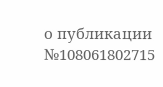о публикации №108061802715